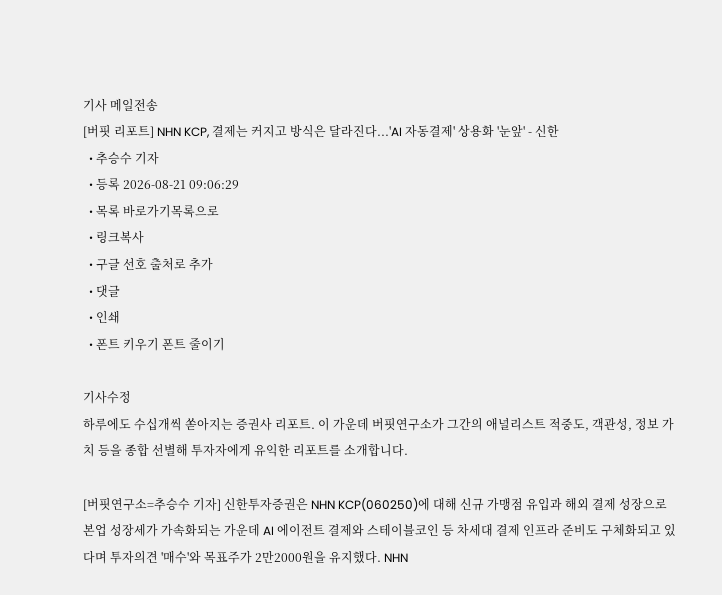기사 메일전송
[버핏 리포트] NHN KCP, 결제는 커지고 방식은 달라진다...'AI 자동결제' 상용화 '눈앞' - 신한
  • 추승수 기자
  • 등록 2026-08-21 09:06:29
  • 목록 바로가기목록으로
  • 링크복사
  • 구글 선호 출처로 추가
  • 댓글
  • 인쇄
  • 폰트 키우기 폰트 줄이기

기사수정
하루에도 수십개씩 쏟아지는 증권사 리포트. 이 가운데 버핏연구소가 그간의 애널리스트 적중도, 객관성, 정보 가치 등을 종합 선별해 투자자에게 유익한 리포트를 소개합니다.

[버핏연구소=추승수 기자] 신한투자증권은 NHN KCP(060250)에 대해 신규 가맹점 유입과 해외 결제 성장으로 본업 성장세가 가속화되는 가운데 AI 에이전트 결제와 스테이블코인 등 차세대 결제 인프라 준비도 구체화되고 있다며 투자의견 '매수'와 목표주가 2만2000원을 유지했다. NHN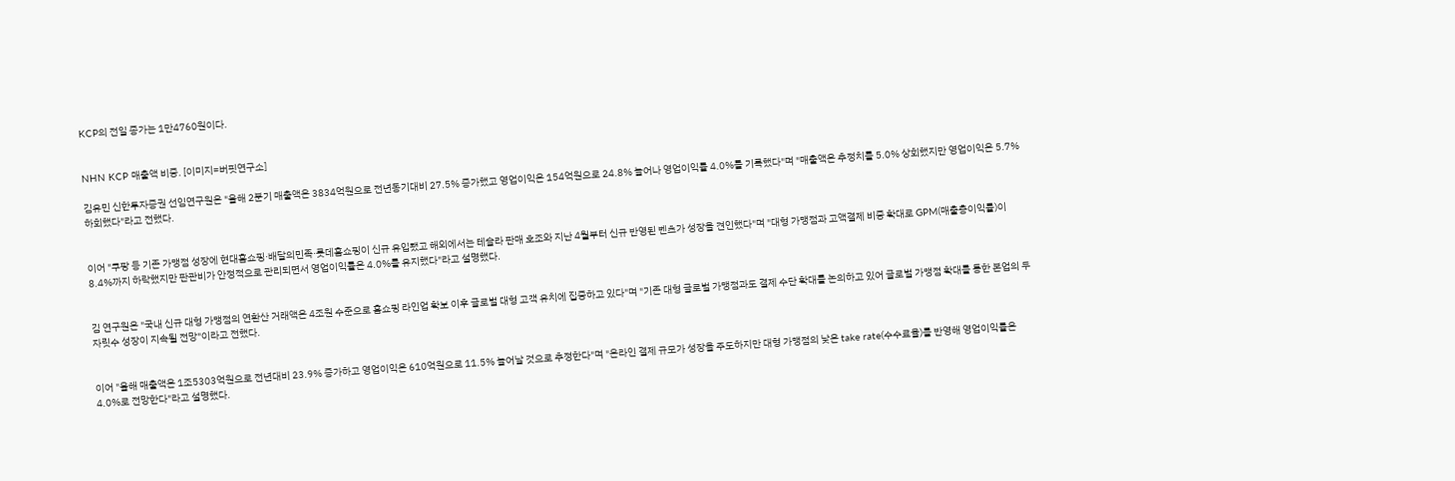KCP의 전일 종가는 1만4760원이다.


NHN KCP 매출액 비중. [이미지=버핏연구소]

김유민 신한투자증권 선임연구원은 "올해 2분기 매출액은 3834억원으로 전년동기대비 27.5% 증가했고 영업이익은 154억원으로 24.8% 늘어나 영업이익률 4.0%를 기록했다"며 "매출액은 추정치를 5.0% 상회했지만 영업이익은 5.7% 하회했다"라고 전했다.


이어 "쿠팡 등 기존 가맹점 성장에 현대홈쇼핑·배달의민족·롯데홈쇼핑이 신규 유입됐고 해외에서는 테슬라 판매 호조와 지난 4월부터 신규 반영된 벤츠가 성장을 견인했다"며 "대형 가맹점과 고액결제 비중 확대로 GPM(매출총이익률)이 8.4%까지 하락했지만 판관비가 안정적으로 관리되면서 영업이익률은 4.0%를 유지했다"라고 설명했다.


김 연구원은 "국내 신규 대형 가맹점의 연환산 거래액은 4조원 수준으로 홈쇼핑 라인업 확보 이후 글로벌 대형 고객 유치에 집중하고 있다"며 "기존 대형 글로벌 가맹점과도 결제 수단 확대를 논의하고 있어 글로벌 가맹점 확대를 통한 본업의 두 자릿수 성장이 지속될 전망"이라고 전했다.


이어 "올해 매출액은 1조5303억원으로 전년대비 23.9% 증가하고 영업이익은 610억원으로 11.5% 늘어날 것으로 추정한다"며 "온라인 결제 규모가 성장을 주도하지만 대형 가맹점의 낮은 take rate(수수료율)를 반영해 영업이익률은 4.0%로 전망한다"라고 설명했다.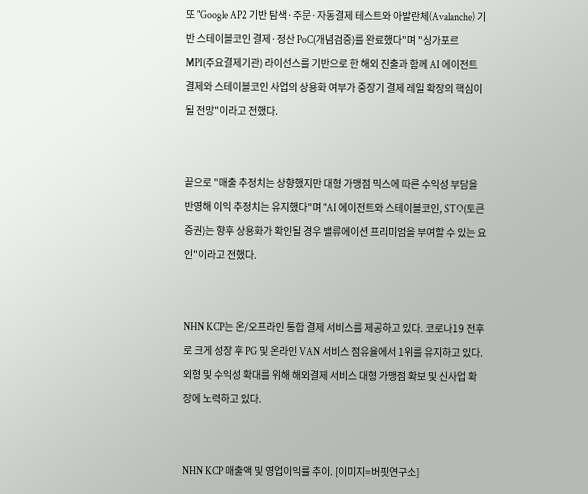또 "Google AP2 기반 탐색·주문·자동결제 테스트와 아발란체(Avalanche) 기반 스테이블코인 결제·정산 PoC(개념검증)를 완료했다"며 "싱가포르 MPI(주요결제기관) 라이선스를 기반으로 한 해외 진출과 함께 AI 에이전트 결제와 스테이블코인 사업의 상용화 여부가 중장기 결제 레일 확장의 핵심이 될 전망"이라고 전했다.


끝으로 "매출 추정치는 상향했지만 대형 가맹점 믹스에 따른 수익성 부담을 반영해 이익 추정치는 유지했다"며 "AI 에이전트와 스테이블코인, STO(토큰증권)는 향후 상용화가 확인될 경우 밸류에이션 프리미엄을 부여할 수 있는 요인"이라고 전했다.


NHN KCP는 온/오프라인 통합 결제 서비스를 제공하고 있다. 코로나19 전후로 크게 성장 후 PG 및 온라인 VAN 서비스 점유율에서 1위를 유지하고 있다. 외형 및 수익성 확대를 위해 해외결제 서비스 대형 가맹점 확보 및 신사업 확장에 노력하고 있다.


NHN KCP 매출액 및 영업이익률 추이. [이미지=버핏연구소]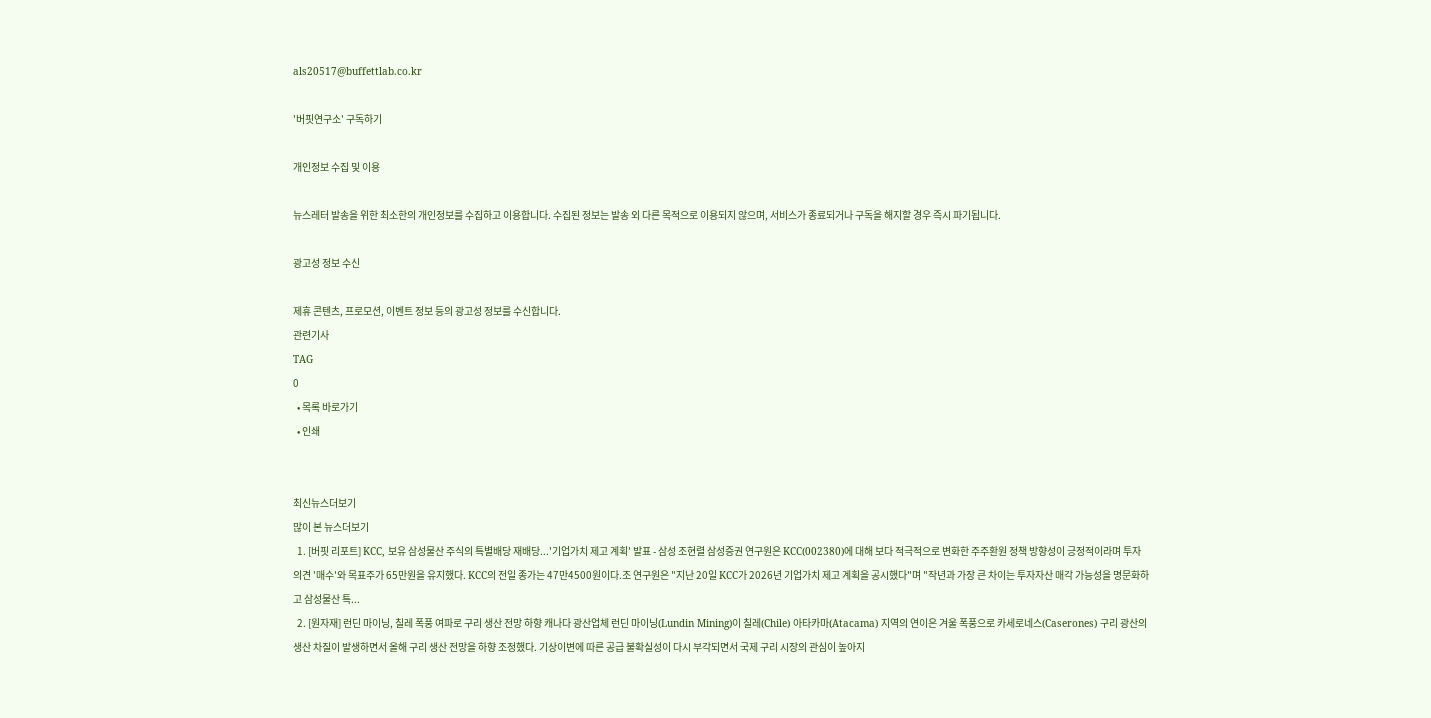als20517@buffettlab.co.kr

'버핏연구소' 구독하기

개인정보 수집 및 이용

뉴스레터 발송을 위한 최소한의 개인정보를 수집하고 이용합니다. 수집된 정보는 발송 외 다른 목적으로 이용되지 않으며, 서비스가 종료되거나 구독을 해지할 경우 즉시 파기됩니다.

광고성 정보 수신

제휴 콘텐츠, 프로모션, 이벤트 정보 등의 광고성 정보를 수신합니다.
관련기사
TAG
0
  • 목록 바로가기
  • 인쇄


최신뉴스더보기
많이 본 뉴스더보기
  1. [버핏 리포트] KCC, 보유 삼성물산 주식의 특별배당 재배당...'기업가치 제고 계획' 발표 - 삼성 조현렬 삼성증권 연구원은 KCC(002380)에 대해 보다 적극적으로 변화한 주주환원 정책 방향성이 긍정적이라며 투자의견 '매수'와 목표주가 65만원을 유지했다. KCC의 전일 종가는 47만4500원이다.조 연구원은 "지난 20일 KCC가 2026년 기업가치 제고 계획을 공시했다"며 "작년과 가장 큰 차이는 투자자산 매각 가능성을 명문화하고 삼성물산 특...
  2. [원자재] 런딘 마이닝, 칠레 폭풍 여파로 구리 생산 전망 하향 캐나다 광산업체 런딘 마이닝(Lundin Mining)이 칠레(Chile) 아타카마(Atacama) 지역의 연이은 겨울 폭풍으로 카세로네스(Caserones) 구리 광산의 생산 차질이 발생하면서 올해 구리 생산 전망을 하향 조정했다. 기상이변에 따른 공급 불확실성이 다시 부각되면서 국제 구리 시장의 관심이 높아지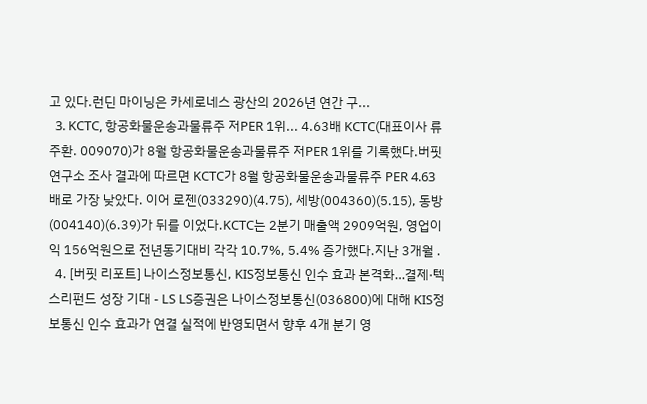고 있다.런딘 마이닝은 카세로네스 광산의 2026년 연간 구...
  3. KCTC, 항공화물운송과물류주 저PER 1위... 4.63배 KCTC(대표이사 류주환. 009070)가 8월 항공화물운송과물류주 저PER 1위를 기록했다.버핏연구소 조사 결과에 따르면 KCTC가 8월 항공화물운송과물류주 PER 4.63배로 가장 낮았다. 이어 로젠(033290)(4.75), 세방(004360)(5.15), 동방(004140)(6.39)가 뒤를 이었다.KCTC는 2분기 매출액 2909억원, 영업이익 156억원으로 전년동기대비 각각 10.7%, 5.4% 증가했다.지난 3개월 .
  4. [버핏 리포트] 나이스정보통신, KIS정보통신 인수 효과 본격화…결제·텍스리펀드 성장 기대 - LS LS증권은 나이스정보통신(036800)에 대해 KIS정보통신 인수 효과가 연결 실적에 반영되면서 향후 4개 분기 영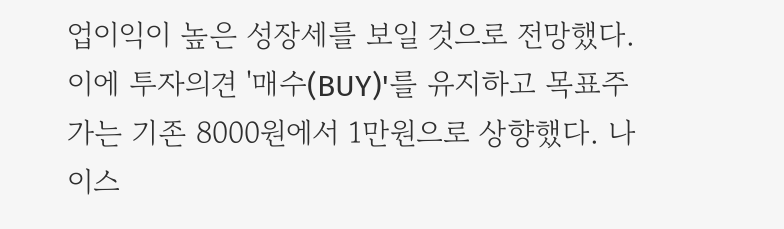업이익이 높은 성장세를 보일 것으로 전망했다. 이에 투자의견 '매수(BUY)'를 유지하고 목표주가는 기존 8000원에서 1만원으로 상향했다. 나이스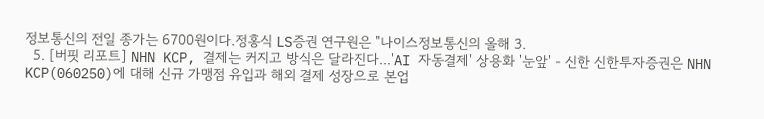정보통신의 전일 종가는 6700원이다.정홍식 LS증권 연구원은 "나이스정보통신의 올해 3.
  5. [버핏 리포트] NHN KCP, 결제는 커지고 방식은 달라진다...'AI 자동결제' 상용화 '눈앞' - 신한 신한투자증권은 NHN KCP(060250)에 대해 신규 가맹점 유입과 해외 결제 성장으로 본업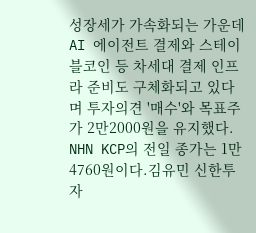성장세가 가속화되는 가운데 AI 에이전트 결제와 스테이블코인 등 차세대 결제 인프라 준비도 구체화되고 있다며 투자의견 '매수'와 목표주가 2만2000원을 유지했다. NHN KCP의 전일 종가는 1만4760원이다.김유민 신한투자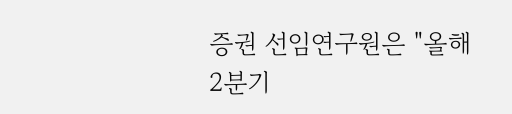증권 선임연구원은 "올해 2분기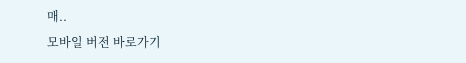매..
모바일 버전 바로가기